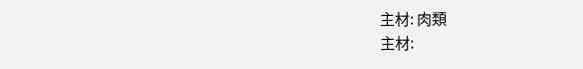主材: 肉類
主材: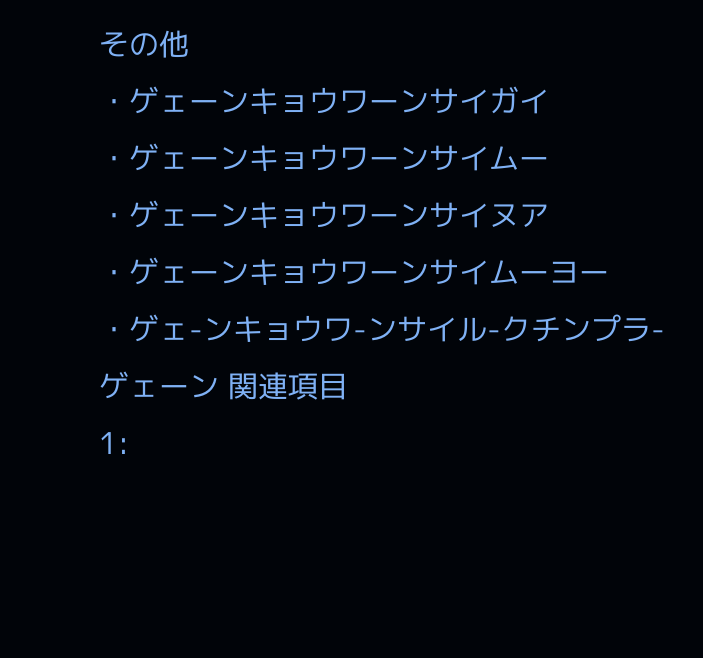その他
・ゲェーンキョウワーンサイガイ
・ゲェーンキョウワーンサイムー
・ゲェーンキョウワーンサイヌア
・ゲェーンキョウワーンサイムーヨー
・ゲェ-ンキョウワ-ンサイル-クチンプラ-
ゲェーン 関連項目
1: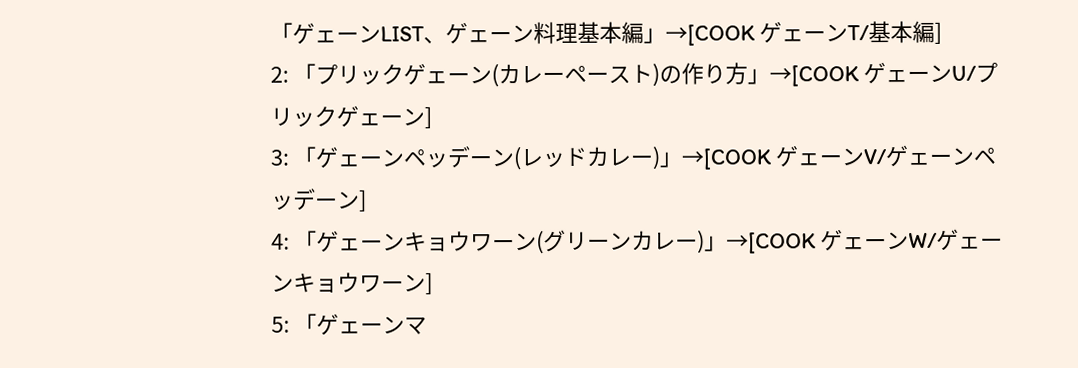「ゲェーンLIST、ゲェーン料理基本編」→[COOK ゲェーンT/基本編]
2: 「プリックゲェーン(カレーペースト)の作り方」→[COOK ゲェーンU/プリックゲェーン]
3: 「ゲェーンペッデーン(レッドカレー)」→[COOK ゲェーンV/ゲェーンペッデーン]
4: 「ゲェーンキョウワーン(グリーンカレー)」→[COOK ゲェーンW/ゲェーンキョウワーン]
5: 「ゲェーンマ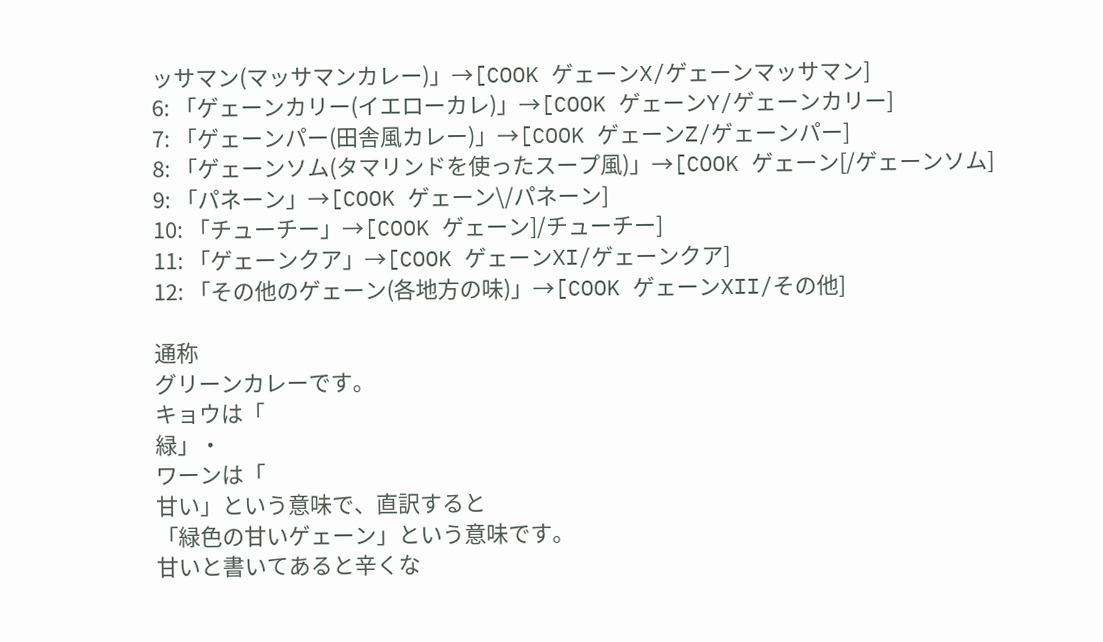ッサマン(マッサマンカレー)」→[COOK ゲェーンX/ゲェーンマッサマン]
6: 「ゲェーンカリー(イエローカレ)」→[COOK ゲェーンY/ゲェーンカリー]
7: 「ゲェーンパー(田舎風カレー)」→[COOK ゲェーンZ/ゲェーンパー]
8: 「ゲェーンソム(タマリンドを使ったスープ風)」→[COOK ゲェーン[/ゲェーンソム]
9: 「パネーン」→[COOK ゲェーン\/パネーン]
10: 「チューチー」→[COOK ゲェーン]/チューチー]
11: 「ゲェーンクア」→[COOK ゲェーンXI/ゲェーンクア]
12: 「その他のゲェーン(各地方の味)」→[COOK ゲェーンXII/その他]

通称
グリーンカレーです。
キョウは「
緑」・
ワーンは「
甘い」という意味で、直訳すると
「緑色の甘いゲェーン」という意味です。
甘いと書いてあると辛くな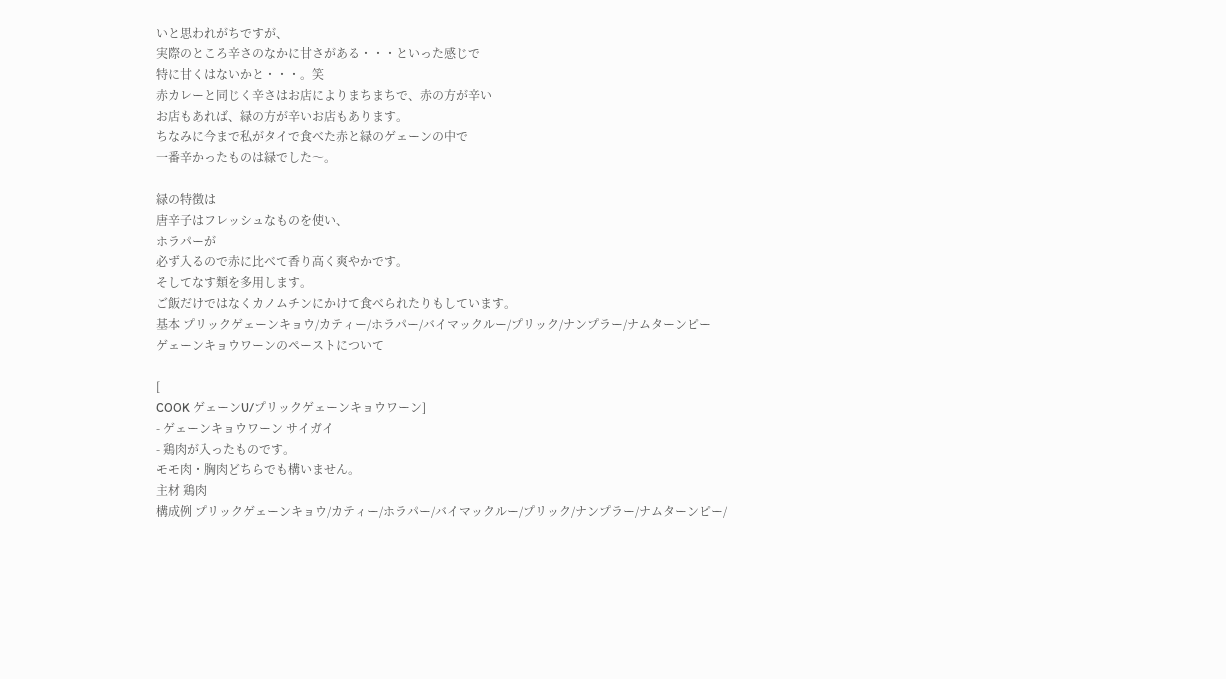いと思われがちですが、
実際のところ辛さのなかに甘さがある・・・といった感じで
特に甘くはないかと・・・。笑
赤カレーと同じく辛さはお店によりまちまちで、赤の方が辛い
お店もあれば、緑の方が辛いお店もあります。
ちなみに今まで私がタイで食べた赤と緑のゲェーンの中で
一番辛かったものは緑でした〜。

緑の特徴は
唐辛子はフレッシュなものを使い、
ホラパーが
必ず入るので赤に比べて香り高く爽やかです。
そしてなす類を多用します。
ご飯だけではなくカノムチンにかけて食べられたりもしています。
基本 プリックゲェーンキョウ/カティー/ホラパー/バイマックルー/プリック/ナンプラー/ナムターンピー
ゲェーンキョウワーンのペーストについて

[
COOK ゲェーンU/プリックゲェーンキョウワーン]
- ゲェーンキョウワーン サイガイ
- 鶏肉が入ったものです。
モモ肉・胸肉どちらでも構いません。
主材 鶏肉
構成例 プリックゲェーンキョウ/カティー/ホラパー/バイマックルー/プリック/ナンプラー/ナムターンピー/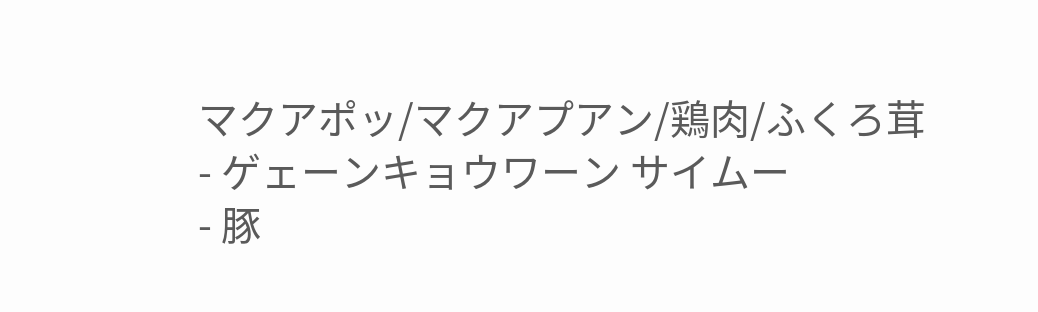マクアポッ/マクアプアン/鶏肉/ふくろ茸
- ゲェーンキョウワーン サイムー
- 豚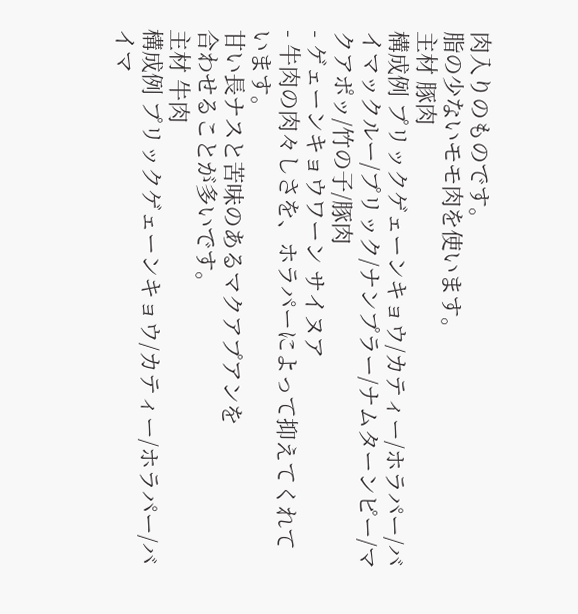肉入りのものです。
脂の少ないモモ肉を使います。
主材 豚肉
構成例 プリックゲェーンキョウ/カティー/ホラパー/バイマックルー/プリック/ナンプラー/ナムターンピー/マクアポッ/竹の子/豚肉
- ゲェーンキョウワーン サイヌア
- 牛肉の肉々しさを、ホラパーによって抑えてくれて
います。
甘い長ナスと苦味のあるマクアプアンを
合わせることが多いです。
主材 牛肉
構成例 プリックゲェーンキョウ/カティー/ホラパー/バイマ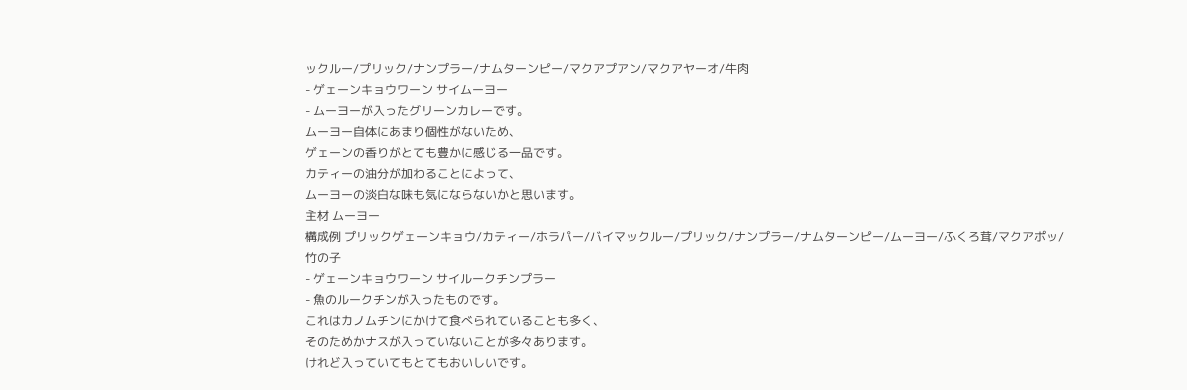ックルー/プリック/ナンプラー/ナムターンピー/マクアプアン/マクアヤーオ/牛肉
- ゲェーンキョウワーン サイムーヨー
- ムーヨーが入ったグリーンカレーです。
ムーヨー自体にあまり個性がないため、
ゲェーンの香りがとても豊かに感じる一品です。
カティーの油分が加わることによって、
ムーヨーの淡白な味も気にならないかと思います。
主材 ムーヨー
構成例 プリックゲェーンキョウ/カティー/ホラパー/バイマックルー/プリック/ナンプラー/ナムターンピー/ムーヨー/ふくろ茸/マクアポッ/
竹の子
- ゲェーンキョウワーン サイルークチンプラー
- 魚のルークチンが入ったものです。
これはカノムチンにかけて食べられていることも多く、
そのためかナスが入っていないことが多々あります。
けれど入っていてもとてもおいしいです。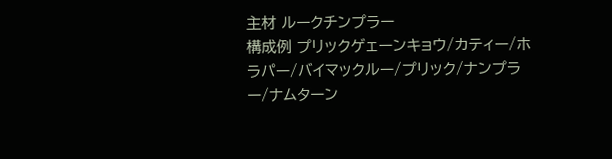主材 ルークチンプラー
構成例 プリックゲェーンキョウ/カティー/ホラパー/バイマックルー/プリック/ナンプラー/ナムターン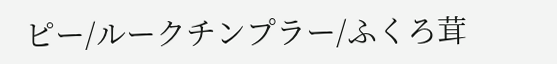ピー/ルークチンプラー/ふくろ茸